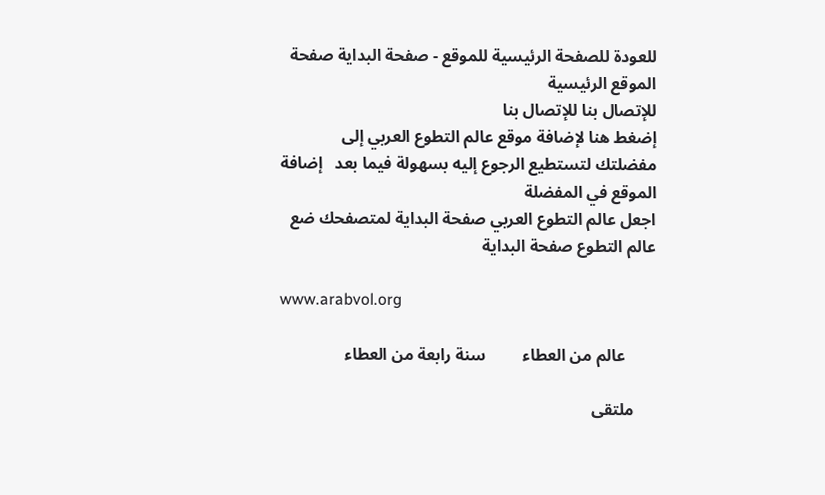للعودة للصفحة الرئيسية للموقع - صفحة البداية صفحة الموقع الرئيسية
للإتصال بنا للإتصال بنا
إضغط هنا لإضافة موقع عالم التطوع العربي إلى مفضلتك لتستطيع الرجوع إليه بسهولة فيما بعد   إضافة الموقع في المفضلة
اجعل عالم التطوع العربي صفحة البداية لمتصفحك ضع عالم التطوع صفحة البداية

www.arabvol.org

       عالم من العطاء         سنة رابعة من العطاء

     ملتقى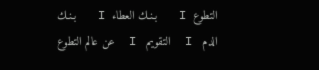التطوع  I   بـنـك العطاء  I   بـنـك الدم   I  التقويم   I  عن عالم التطوع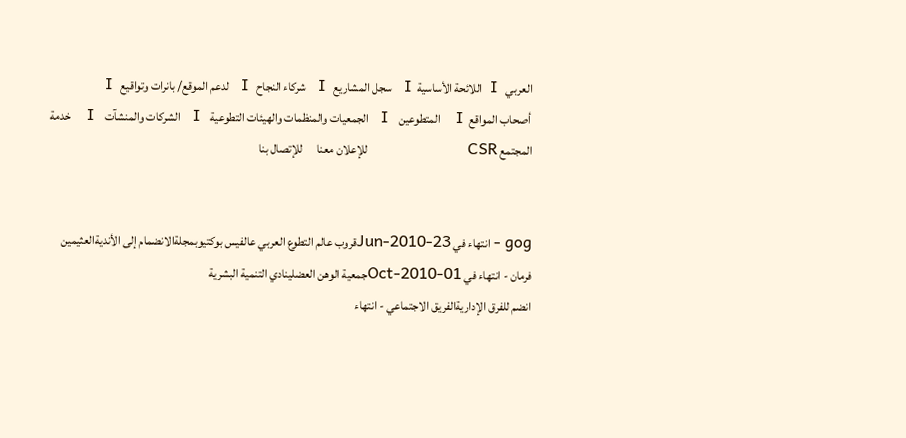العربي   I  اللائحة الأساسية  I   سجل المشاريع   I   شركاء النجاح   I   لدعم الموقع/ بانرات وتواقيع   I
 أصحاب المواقع  I    المتطوعين    I   الجمعيات والمنظمات والهيئات التطوعية    I   الشركات والمنشآت    I    خدمة المجتمع CSR                         للإعلان معنا      للإتصال بنا


gog - انتهاء في 23-Jun-2010قروب عالم التطوع العربي عالفيس بوكتيوبمجلةالانضمام إلى الأنديةالعثيمين
فرمان - انتهاء في 01-Oct-2010جمعية الوهن العضلينادي التنمية البشرية
انضم للفرق الإداريةالفريق الاجتماعي - انتهاء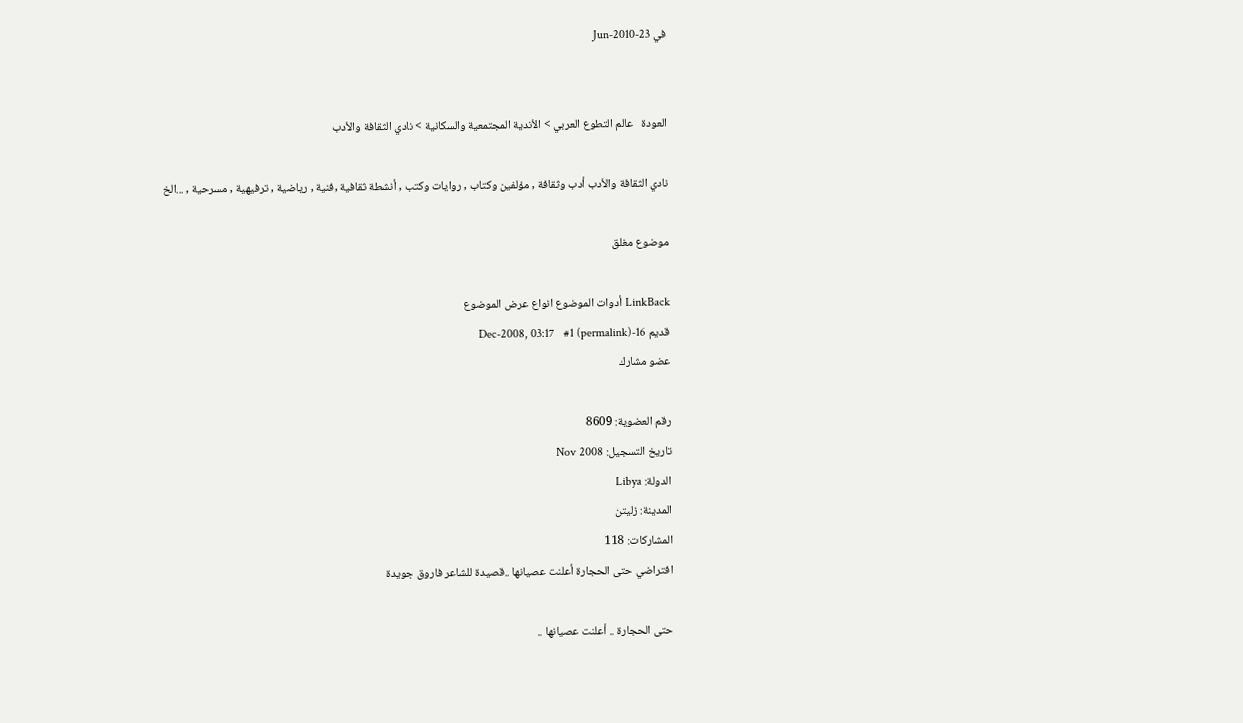في 23-Jun-2010


العودة   عالم التطوع العربي > الأندية المجتمعية والسكانية > نادي الثقافة والأدب

نادي الثقافة والأدب أدب وثقافة , مؤلفين وكتاب , روايات وكتب , أنشطة ثقافية ,فنية , رياضية , ترفيهية , مسرحية , ...الخ

موضوع مغلق

LinkBack أدوات الموضوع انواع عرض الموضوع
قديم 16-Dec-2008, 03:17   #1 (permalink)
عضو مشارك

رقم العضوية: 8609
تاريخ التسجيل: Nov 2008
الدولة: Libya
المدينة: زليتن
المشاركات: 118
افتراضي حتى الحجارة أعلنت عصيانها ..قصيدة للشاعر فاروق جويدة

حتى الحجارة .. أعلنت عصيانها ..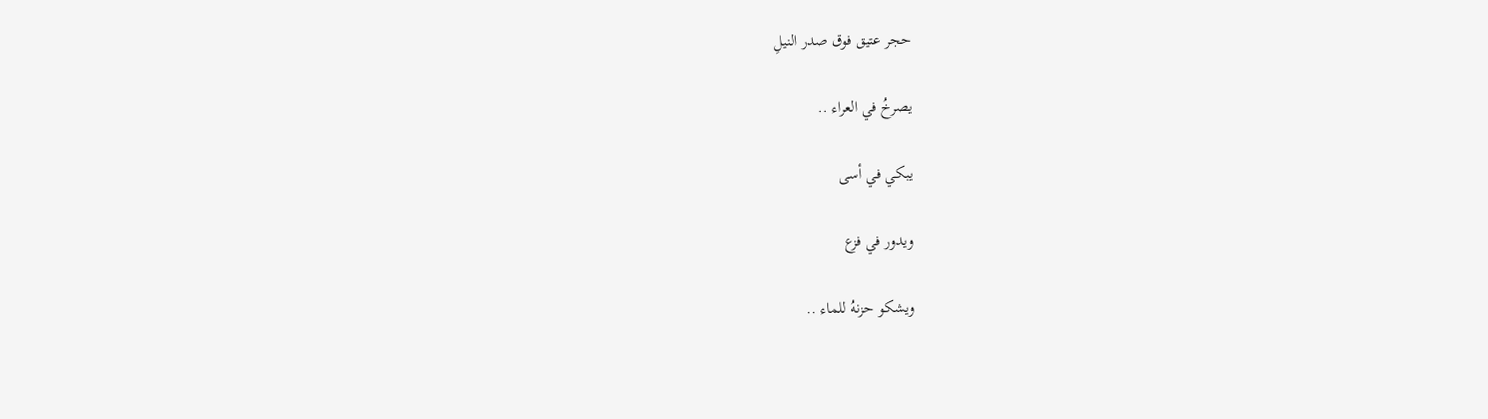حجر عتيق فوق صدر النيلِ

يصرخُ في العراء ..

يبكي في أسى

ويدور في فزع

ويشكو حزنهُ للماء ..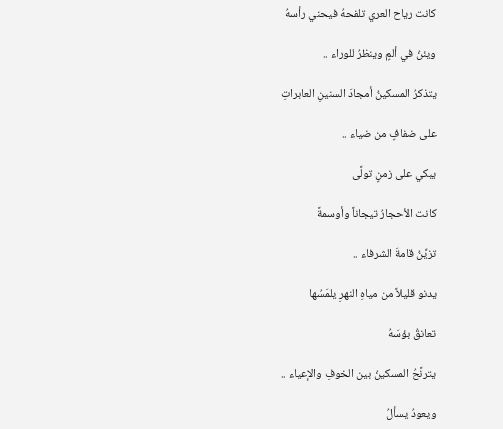كانت رياح العري تلفحهُ فيحني رأسهُ

ويئنُ في ألمٍ وينظرُ للوراء ..

يتذكرُ المسكينُ أمجادَ السنينِ العابراتِ

على ضفافٍ من ضياء ..

يبكي على زمنٍ تولَّى

كانت الأحجارُ تيجاناً وأوسمةً

تزيِّنُ قامةَ الشرفاء ..

يدنو قليلاً من مياهِ النهرِ يلمَسُها

تعانقُ بؤسَهُ

يترنَّحُ المسكينُ بين الخوفِ والإعياء ..

ويعودُ يسألُ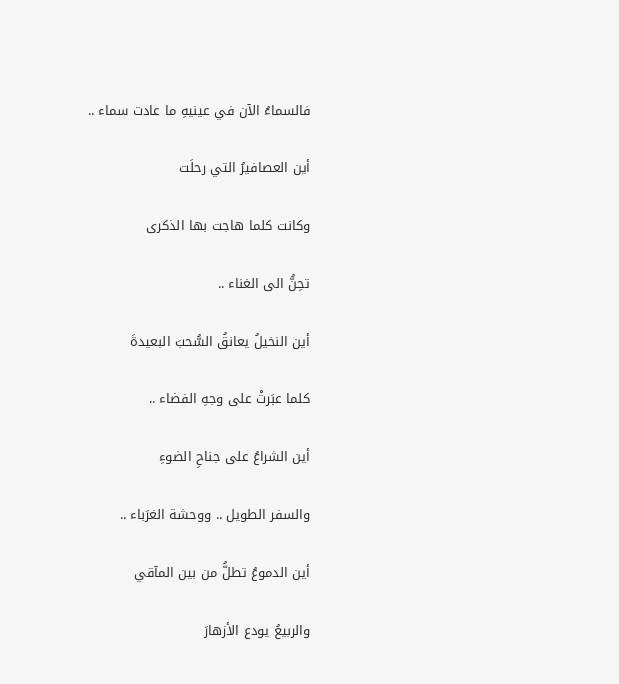فالسماءُ الآن في عينيهِ ما عادت سماء ..

أين العصافيرُ التي رحلَت

وكانت كلما هاجت بها الذكرى

تحِنُّ الى الغناء ..

أين النخيلُ يعانقُ السُّحبَ البعيدةَ

كلما عبَرتْ على وجهِ الفضاء ..

أين الشراعُ على جناحِ الضوءِ

والسفر الطويل .. ووحشة الغرَباء ..

أين الدموعُ تطلُّ من بين المآقي

والربيعُ يودع الأزهارَ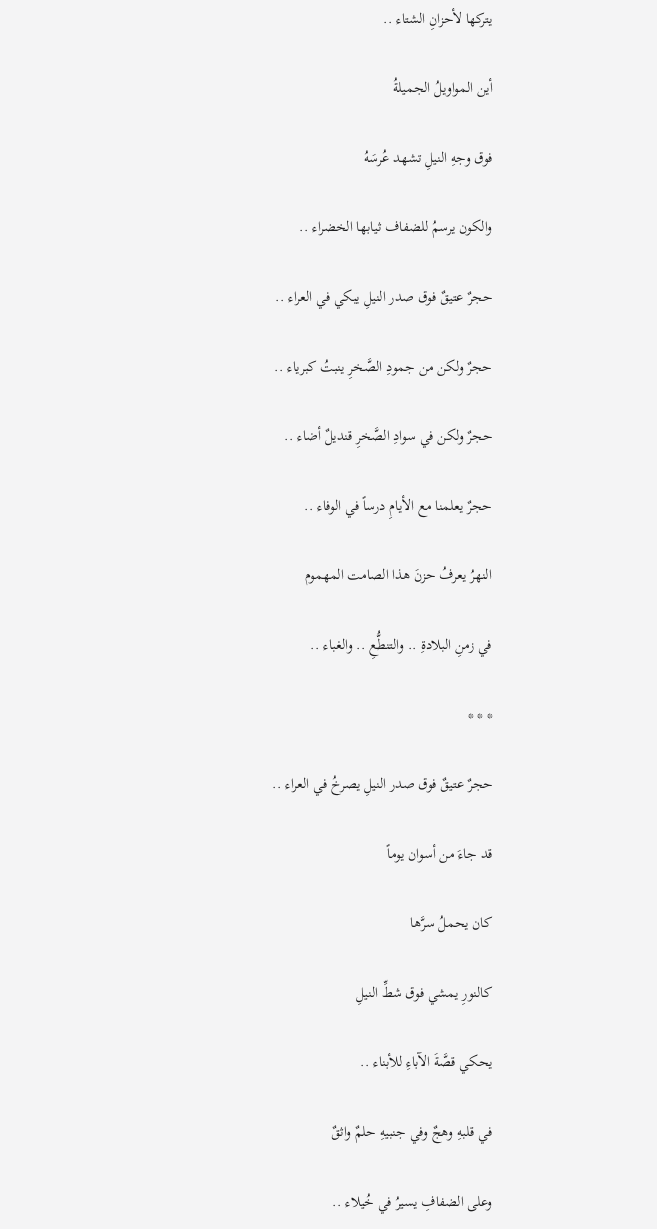يتركها لأحزانِ الشتاء ..

أين المواويلُ الجميلةُ

فوق وجهِ النيلِ تشهد عُرسَهُ

والكون يرسمُ للضفاف ثيابها الخضراء ..

حجرٌ عتيقٌ فوق صدر النيلِ يبكي في العراء ..

حجرٌ ولكن من جمودِ الصَّخرِ ينبتُ كبرياء ..

حجرٌ ولكن في سوادِ الصَّخرِ قنديلٌ أضاء ..

حجرٌ يعلمنا مع الأيامِ درساً في الوفاء ..

النهرُ يعرفُ حزنَ هذا الصامت المهموم

في زمنِ البلادةِ .. والتنطُّعِ .. والغباء ..

* * *

حجرٌ عتيقٌ فوق صدر النيلِ يصرخُ في العراء ..

قد جاءَ من أسوان يوماً

كان يحملُ سرَّها

كالنورِ يمشي فوق شطِّ النيلِ

يحكي قصَّةَ الآباءِ للأبناء ..

في قلبهِ وهجٌ وفي جنبيهِ حلمٌ واثقٌ

وعلى الضفافِ يسيرُ في خُيلاء ..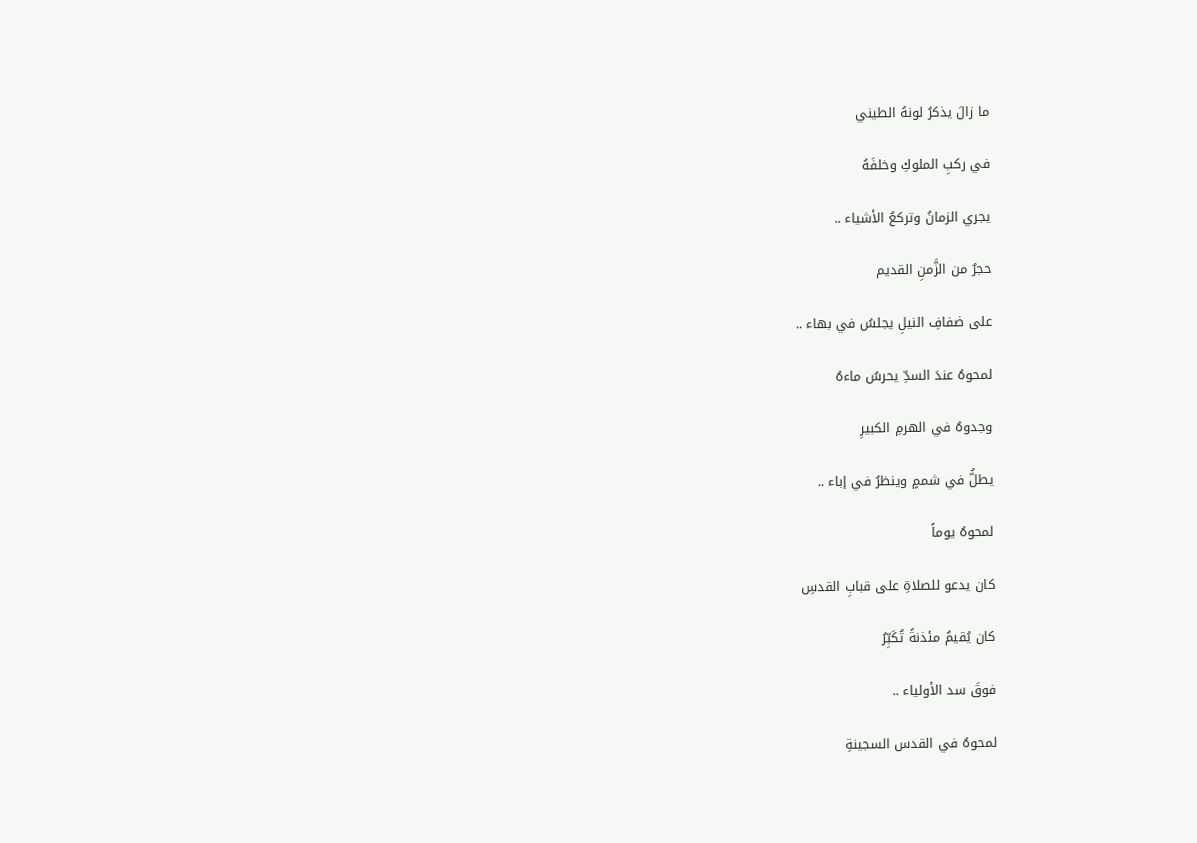ما زالَ يذكرُ لونهُ الطيني

في ركبِ الملوكِ وخلفَهُ

يجري الزمانُ وتركعُ الأشياء ..

حجرٌ من الزَّمنِ القديم

على ضفافِ النيلِ يجلسُ في بهاء ..

لمحوهُ عندَ السدِّ يحرسُ ماءهُ

وجدوهُ في الهرمِ الكبيرِ

يطلُّ في شممٍ وينظرُ في إباء ..

لمحوهُ يوماً

كان يدعو للصلاةِ على قبابِ القدسِ

كان يُقيمُ مئذنةً تُكَبِّرُ

فوقَ سد الأولياء ..

لمحوهُ في القدس السجينةِ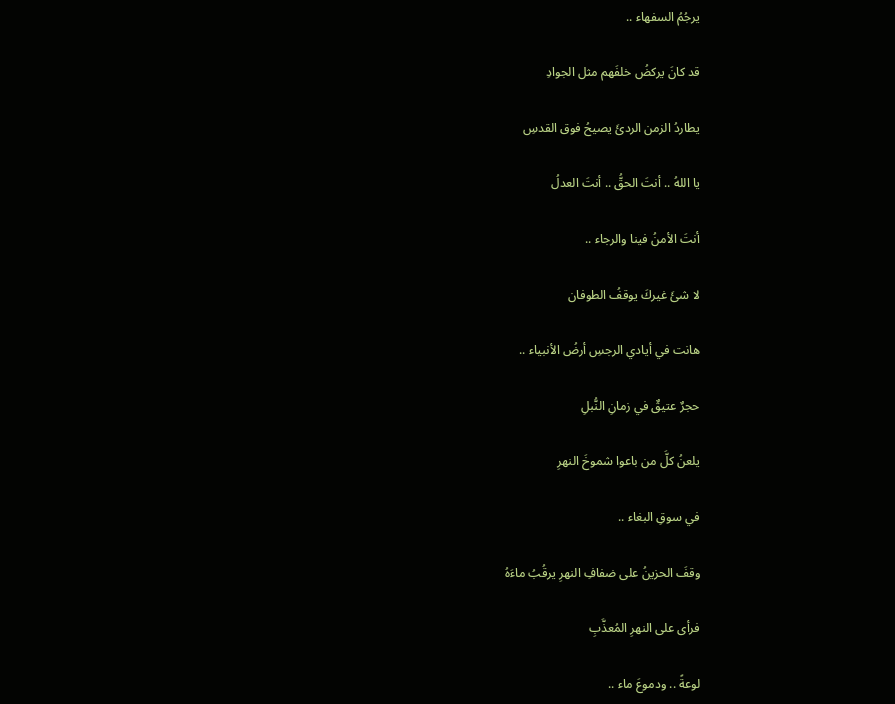يرجُمُ السفهاء ..

قد كانَ يركضُ خلفَهم مثل الجوادِ

يطاردُ الزمن الردئَ يصيحُ فوق القدسِ

يا اللهُ .. أنتَ الحقُّ .. أنتَ العدلُ

أنتَ الأمنُ فينا والرجاء ..

لا شئَ غيركَ يوقفُ الطوفان

هانت في أيادي الرجسِ أرضُ الأنبياء ..

حجرٌ عتيقٌ في زمانِ النُّبلِ

يلعنُ كلَّ من باعوا شموخَ النهرِ

في سوقِ البغاء ..

وقفَ الحزينُ على ضفافِ النهرِ يرقُبُ ماءَهُ

فرأى على النهرِ المُعذَّبِ

لوعةً .. ودموعَ ماء ..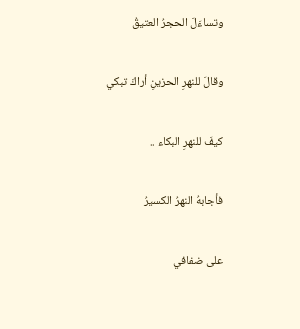وتساءَلَ الحجرُ العتيقُ

وقالَ للنهرِ الحزينِ أراكَ تبكي

كيفَ للنهرِ البكاء ..

فأجابهُ النهرُ الكسيرُ

على ضفافي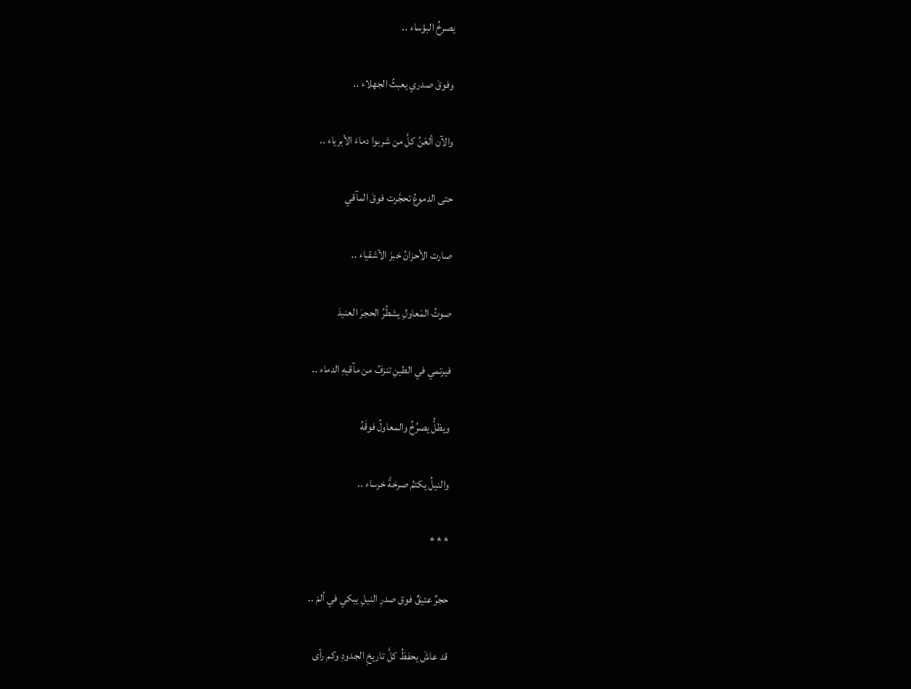يصرخُ البؤساء ..

وفوقَ صدري يعبثُ الجهلاء ..

والآن ألعَنُ كلَّ من شربوا دماءَ الأبرياء ..

حتى الدموعُ تحجَّرت فوقَ المآقي

صارت الأحزانُ خبزَ الأشقياء ..

صوتُ المَعاولِ يشطُرُ الحجرَ العنيدَ

فيرتمي في الطينِ تنزفُ من مآقيهِ الدماء ..

ويظلُّ يصرُخُ والمعاولُ فوقَهُ

والنيلُ يكتمُ صرخةً خرساء ..

* * *

حجرٌ عتيقٌ فوق صدرِ النيلِ يبكي في ألمْ ..

قد عاشَ يحفظُ كلَّ تاريخِ الجدودِ وكم رأى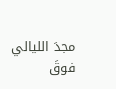مجدَ الليالي فوقَ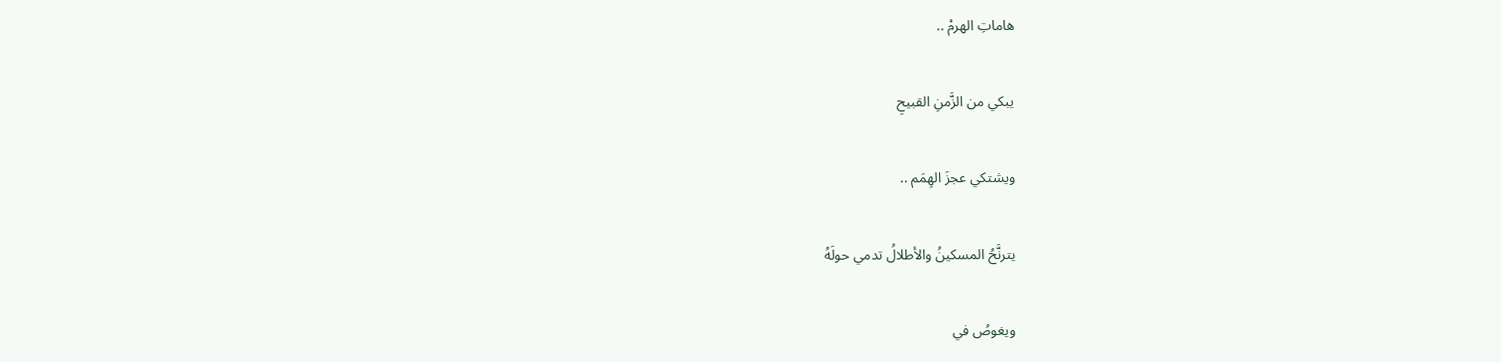هاماتِ الهرمْ ..

يبكي من الزَّمنِ القبيحِ

ويشتكي عجزَ الهِمَم ..

يترنَّحُ المسكينُ والأطلالُ تدمي حولَهُ

ويغوصُ في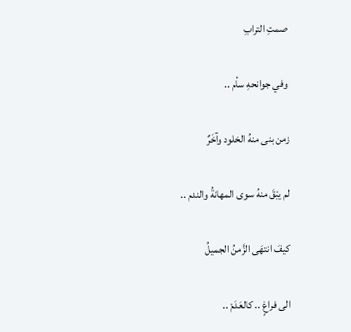صمتِ الترابِ

وفي جوانحهِ سأم ..

زمن بنى منهُ الخلود وآخَرٌ

لم يبْقَ منهُ سوى المهانةُ والندم ..

كيفَ انتهَى الزَّمنُ الجميلُ

الى فراغٍ .. كالعَدَمْ ..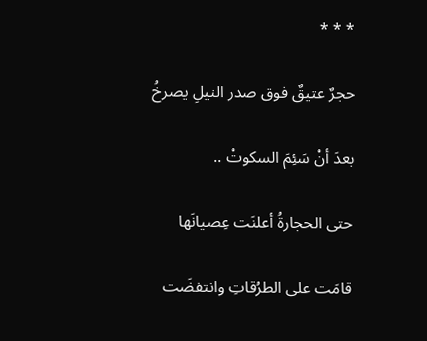* * *

حجرٌ عتيقٌ فوق صدر النيلِ يصرخُ

بعدَ أنْ سَئِمَ السكوتْ ..

حتى الحجارةُ أعلنَت عِصيانَها

قامَت على الطرُقاتِ وانتفضَت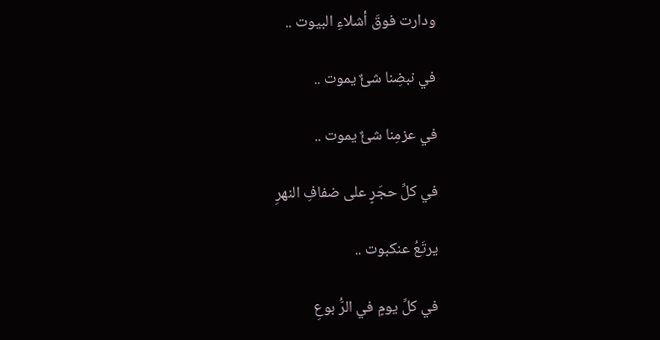ودارت فوقَ أشلاءِ البيوت ..

في نبضِنا شئٌ يموت ..

في عزمِنا شئٌ يموت ..

في كلِّ حجَرٍ على ضفافِ النهرِ

يرتَعُ عنكبوت ..

في كلِّ يومٍ في الرُّ بوعِ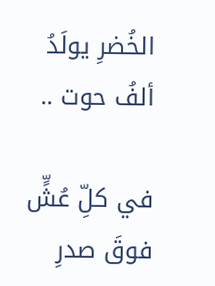الخُضرِ يولَدُ ألفُ حوت ..

في كلِّ عُشٍّ فوقَ صدرِ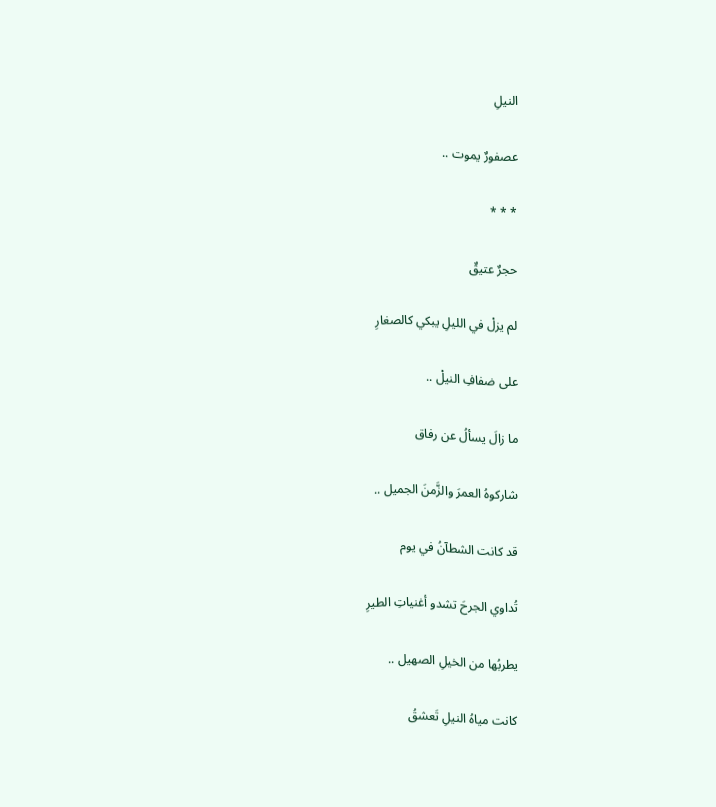النيلِ

عصفورٌ يموت ..

* * *

حجرٌ عتيقٌ

لم يزلْ في الليلِ يبكي كالصغارِ

على ضفافِ النيلْ ..

ما زالَ يسألُ عن رفاق

شاركوهُ العمرَ والزَّمنَ الجميل ..

قد كانت الشطآنُ في يوم

تُداوي الجرحَ تشدو أغنياتِ الطيرِ

يطربُها من الخيلِ الصهيل ..

كانت مياهُ النيلِ تَعشقُ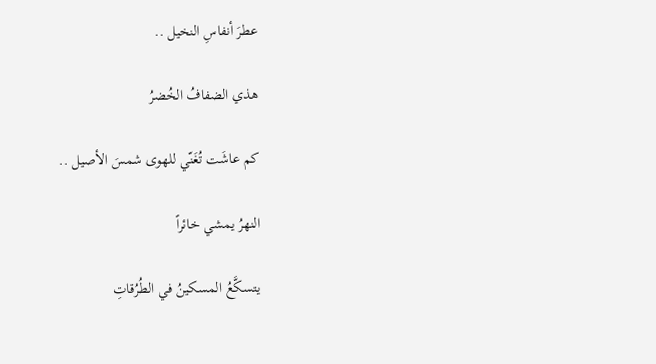عطرَ أنفاسِ النخيل ..

هذي الضفافُ الخُضرُ

كم عاشَت تُغَنّي للهوى شمسَ الأصيل ..

النهرُ يمشي خائراً

يتسكَّعُ المسكينُ في الطُرُقاتِ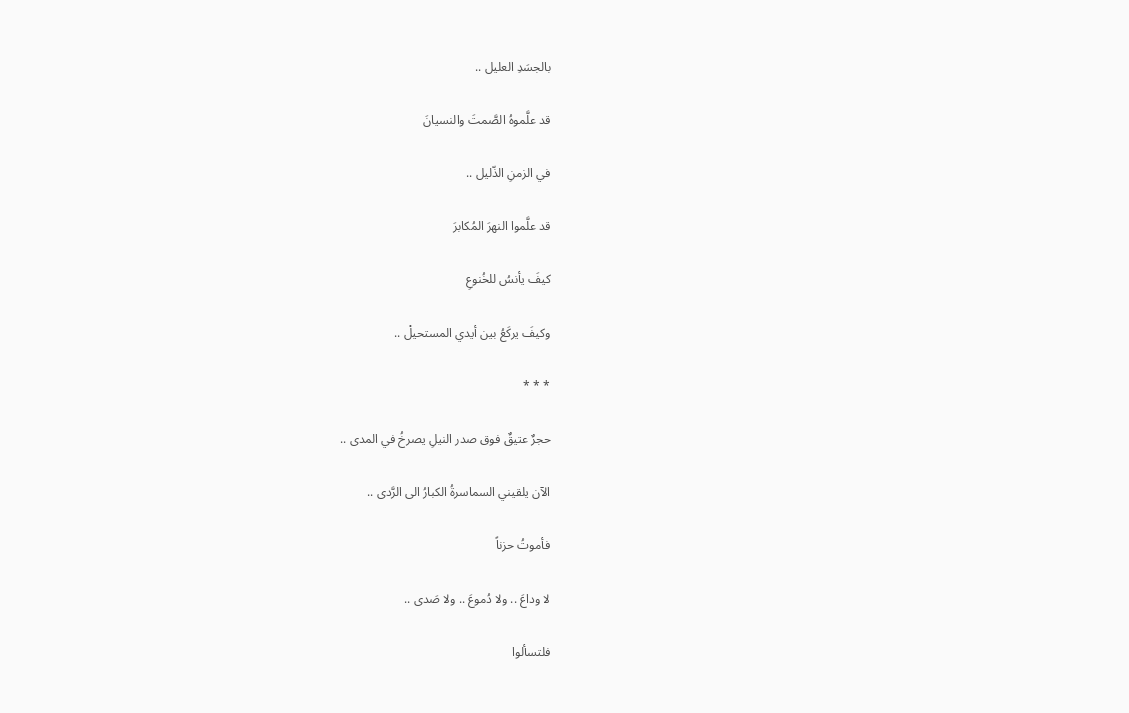بالجسَدِ العليل ..

قد علَّموهُ الصَّمتَ والنسيانَ

في الزمنِ الذّليل ..

قد علَّموا النهرَ المُكابرَ

كيفَ يأنسُ للخُنوعِ

وكيفَ يركَعُ بين أيدي المستحيلْ ..

* * *

حجرٌ عتيقٌ فوق صدر النيلِ يصرخُ في المدى ..

الآن يلقيني السماسرةُ الكبارُ الى الرَّدى ..

فأموتُ حزناً

لا وداعَ .. ولا دُموعَ .. ولا صَدى ..

فلتسألوا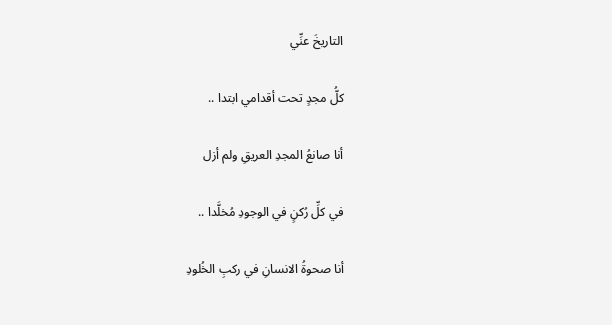التاريخَ عنِّي

كلُّ مجدٍ تحت أقدامي ابتدا ..

أنا صانعُ المجدِ العريقِ ولم أزل

في كلِّ رُكنٍ في الوجودِ مُخلَّدا ..

أنا صحوةُ الانسانِ في ركبِ الخُلودِ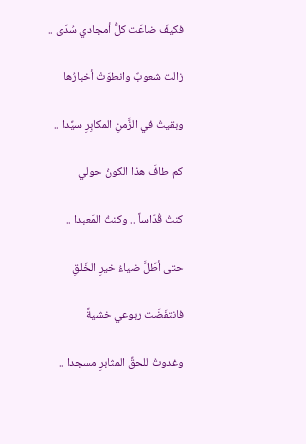فكيفَ ضاعَت كلُّ أمجادي سُدَى ..

زالت شعوبٌ وانطوَتْ أخبارُها

وبقيتُ في الزَّمنِ المكابِرِ سيِّدا ..

كم طافَ هذا الكونُ حولي

كنتُ قُدّاساً .. وكنتُ المَعبدا ..

حتى أطَلَّ ضياءُ خيرِ الخَلقِ

فانتفَضَت ربوعي خشيةً

وغدوتُ للحقِّ المثابرِ مسجدا ..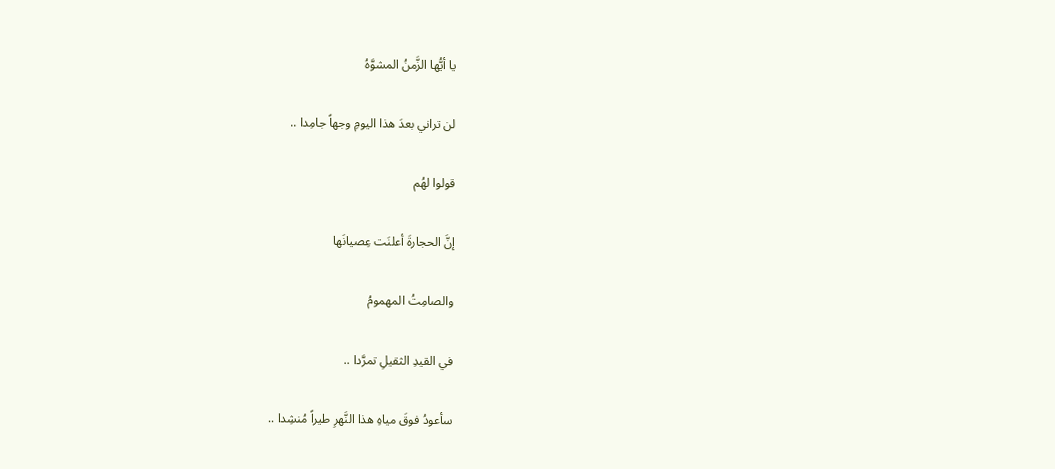يا أيُّها الزَّمنُ المشوَّهُ

لن تراني بعدَ هذا اليومِ وجهاً جامِدا ..

قولوا لهُم

إنَّ الحجارةَ أعلنَت عِصيانَها

والصامِتُ المهمومُ

في القيدِ الثقيلِ تمرَّدا ..

سأعودُ فوقَ مياهِ هذا النَّهرِ طيراً مُنشِدا ..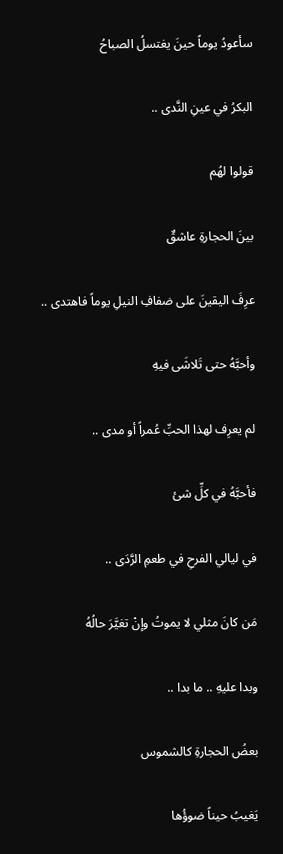سأعودُ يوماً حينَ يغتسلُ الصباحُ

البكرُ في عينِ النَّدى ..

قولوا لهُم

بينَ الحجارةِ عاشقٌ

عرِفَ اليقينَ على ضفافِ النيلِ يوماً فاهتدى ..

وأحبَّهُ حتى تَلاشَى فيهِ

لم يعرِف لهذا الحبِّ عُمراً أو مدى ..

فأحبَّهُ في كلِّ شئ

في ليالي الفرحِ في طعمِ الرَّدَى ..

مَن كانَ مثلي لا يموتُ وإنْ تغيَّرَ حالُهُ

وبدا عليهِ .. ما بدا ..

بعضُ الحجارةِ كالشموس

يَغيبُ حيناً ضوؤُها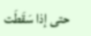حتى إذا سَقَطَت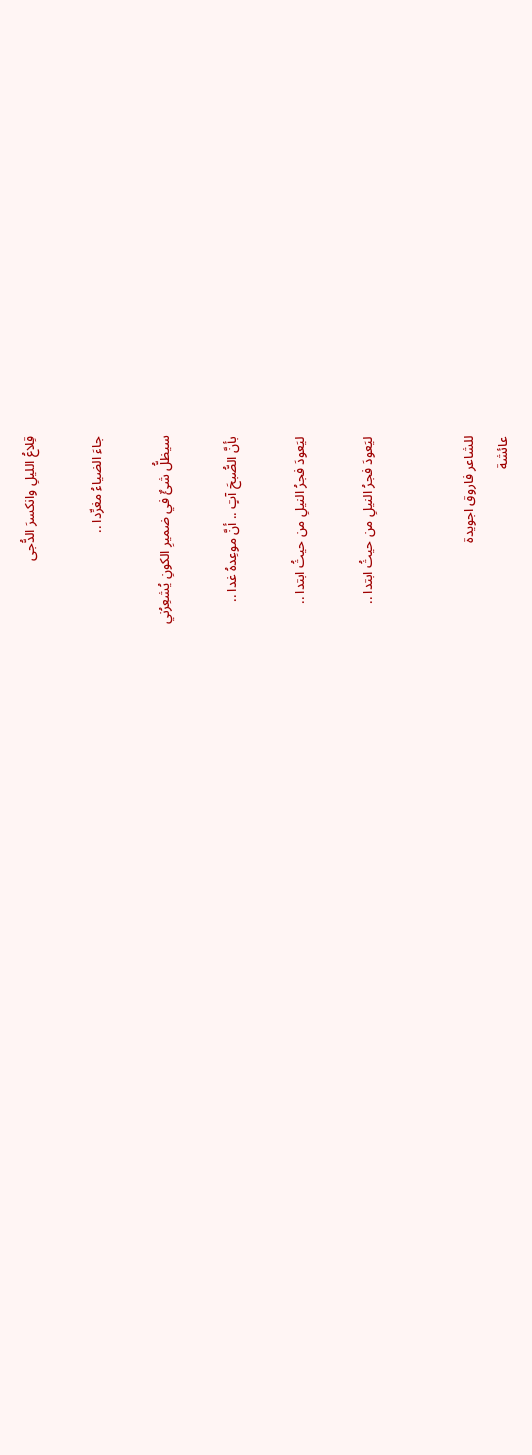قِلاعُ الليلِ وانكسرَ الدُّجى

جاءَ الضياءُ مغرِّدا ..

سيظلُّ شئٌ في ضميرِ الكونِ يُشعِرُني

بأنَّ الصُّبحَ آتٍ .. أنَّ موعِدهُ غدا ..

ليَعودَ فجرُ النيلِ من حيثُ ابتدا ..

ليَعودَ فجرُ النيلِ من حيثُ ابتدا ..


للشاعر فاروق اجويدة
عائشة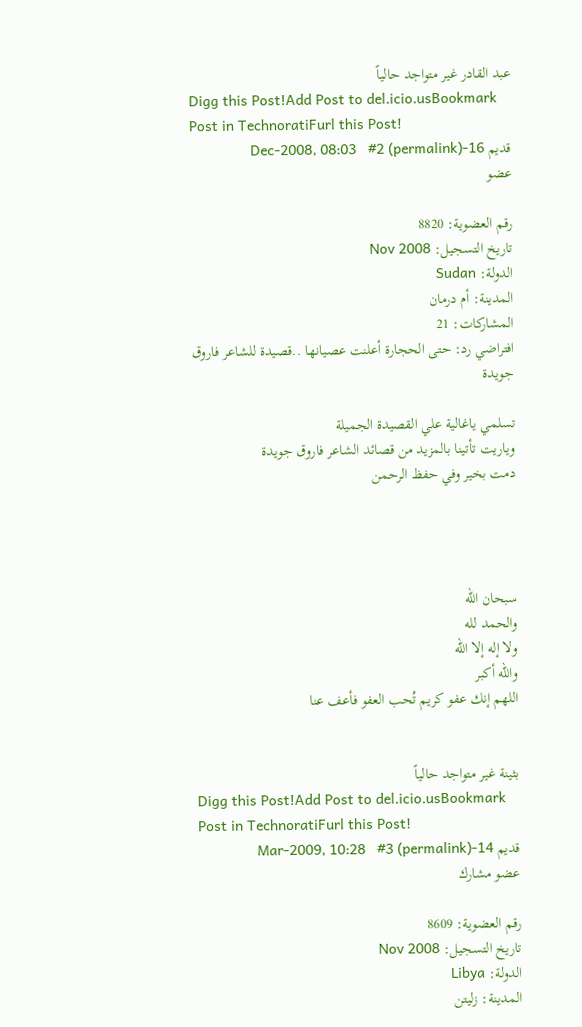عبد القادر غير متواجد حالياً
Digg this Post!Add Post to del.icio.usBookmark Post in TechnoratiFurl this Post!
قديم 16-Dec-2008, 08:03   #2 (permalink)
عضو

رقم العضوية: 8820
تاريخ التسجيل: Nov 2008
الدولة: Sudan
المدينة: أم درمان
المشاركات: 21
افتراضي رد: حتى الحجارة أعلنت عصيانها ..قصيدة للشاعر فاروق جويدة

تسلمي ياغالية علي القصيدة الجميلة
وياريت تأتينا بالمزيد من قصائد الشاعر فاروق جويدة
دمت بخير وفي حفظ الرحمن




سبحان الله
والحمد لله
ولا إله إلا الله
والله أكبر
اللهم إنك عفو كريم تُحب العفو فأعف عنا


بثينة غير متواجد حالياً
Digg this Post!Add Post to del.icio.usBookmark Post in TechnoratiFurl this Post!
قديم 14-Mar-2009, 10:28   #3 (permalink)
عضو مشارك

رقم العضوية: 8609
تاريخ التسجيل: Nov 2008
الدولة: Libya
المدينة: زليتن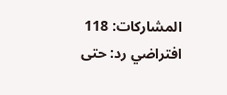المشاركات: 118
افتراضي رد: حتى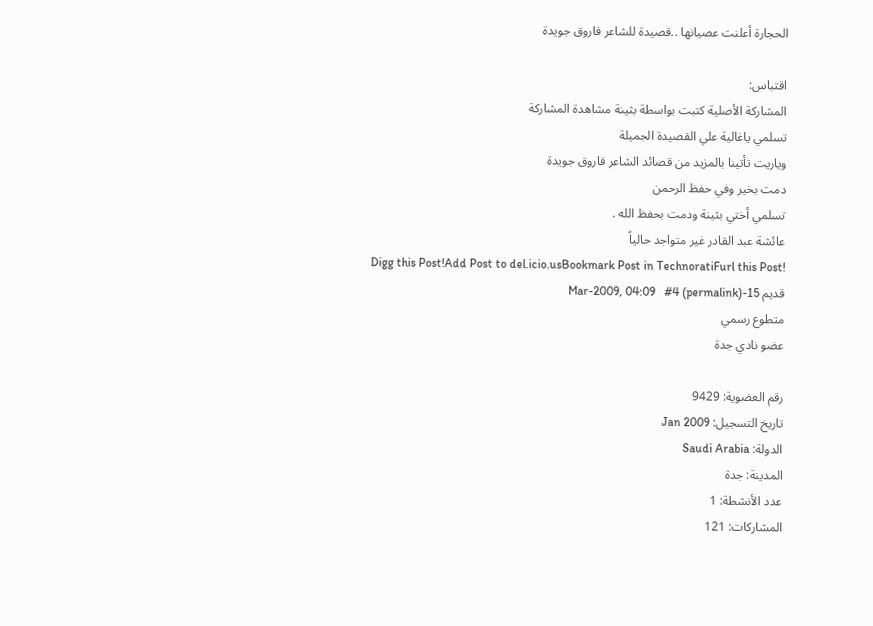الحجارة أعلنت عصيانها ..قصيدة للشاعر فاروق جويدة

اقتباس:
المشاركة الأصلية كتبت بواسطة بثينة مشاهدة المشاركة
تسلمي ياغالية علي القصيدة الجميلة
وياريت تأتينا بالمزيد من قصائد الشاعر فاروق جويدة
دمت بخير وفي حفظ الرحمن
تسلمي أختي بثينة ودمت بحفظ الله .
عائشة عبد القادر غير متواجد حالياً
Digg this Post!Add Post to del.icio.usBookmark Post in TechnoratiFurl this Post!
قديم 15-Mar-2009, 04:09   #4 (permalink)
متطوع رسمي
عضو نادي جدة

رقم العضوية: 9429
تاريخ التسجيل: Jan 2009
الدولة: Saudi Arabia
المدينة: جدة
عدد الأنشطة: 1
المشاركات: 121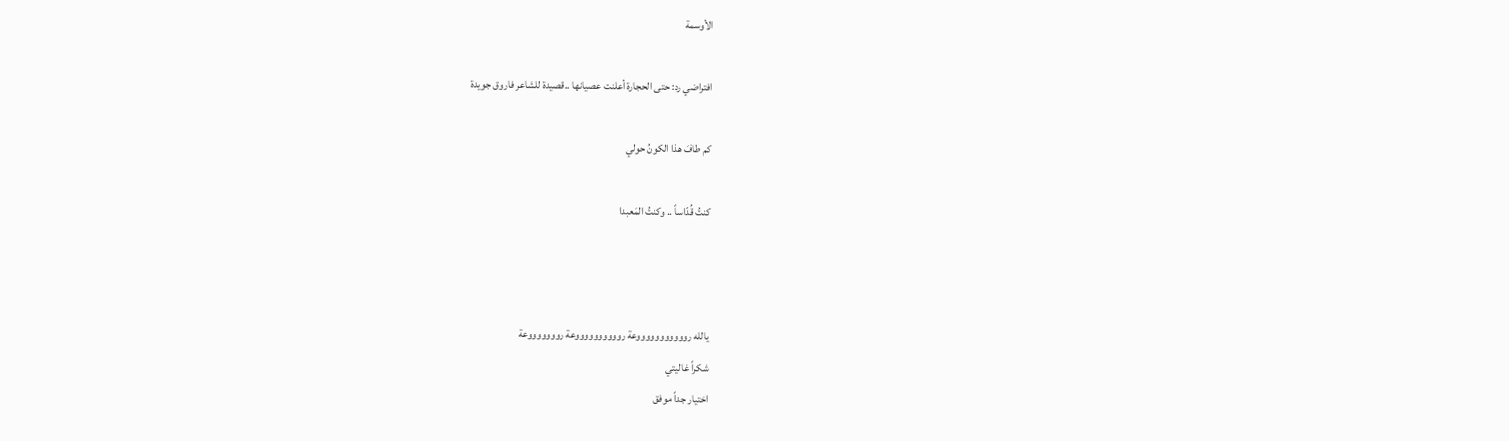الأوسمة

افتراضي رد: حتى الحجارة أعلنت عصيانها ..قصيدة للشاعر فاروق جويدة

كم طافَ هذا الكونُ حولي

كنتُ قُدّاساً .. وكنتُ المَعبدا



يالله روووووووووووعة رووووووووووعة روووووووعة
شكراً غاليتي
اختيار جداً موفق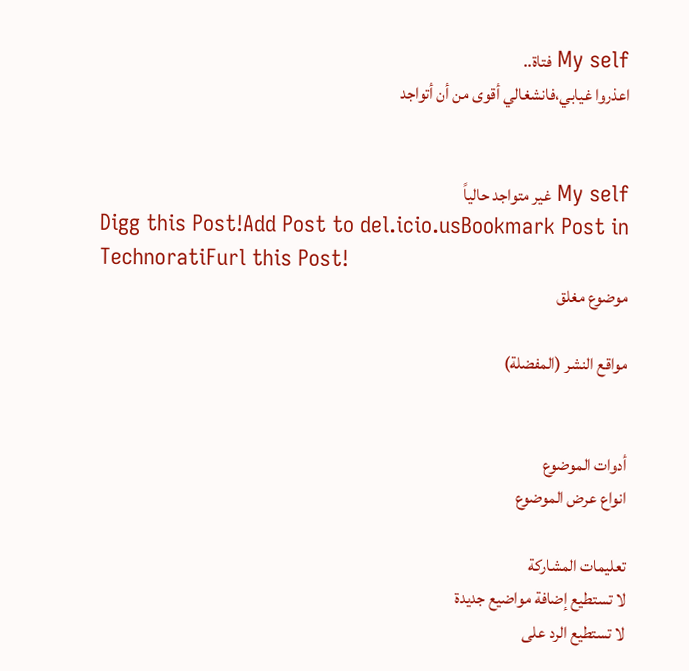My self فتاة..
اعذروا غيابي،فانشغالي أقوى من أن أتواجد


My self غير متواجد حالياً
Digg this Post!Add Post to del.icio.usBookmark Post in TechnoratiFurl this Post!
موضوع مغلق

مواقع النشر (المفضلة)


أدوات الموضوع
انواع عرض الموضوع

تعليمات المشاركة
لا تستطيع إضافة مواضيع جديدة
لا تستطيع الرد على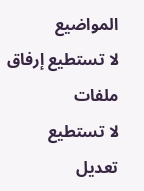المواضيع
لا تستطيع إرفاق ملفات
لا تستطيع تعديل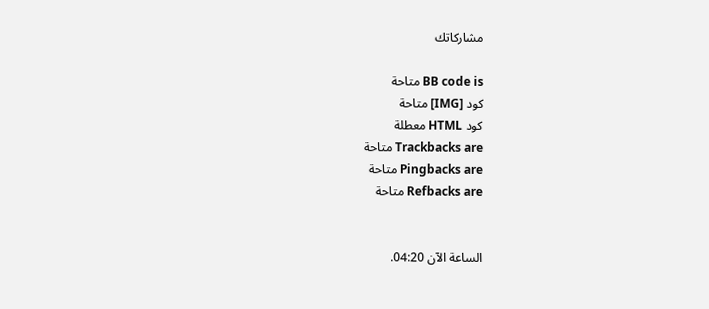مشاركاتك

BB code is متاحة
كود [IMG] متاحة
كود HTML معطلة
Trackbacks are متاحة
Pingbacks are متاحة
Refbacks are متاحة


الساعة الآن 04:20.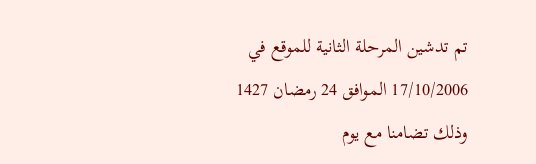تم تدشين المرحلة الثانية للموقع في 17/10/2006 الموافق 24 رمضان 1427 وذلك تضامنا مع يوم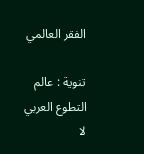الفقر العالمي

تنوية : عالم التطوع العربي لا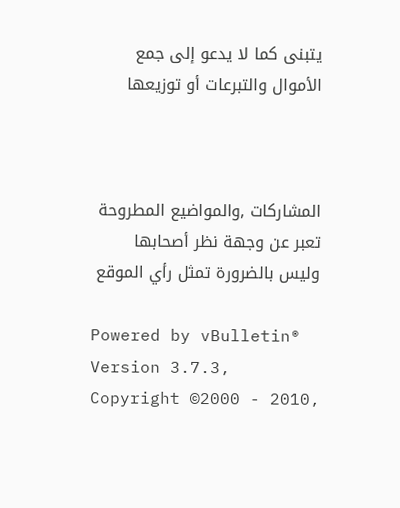يتبنى كما لا يدعو إلى جمع الأموال والتبرعات أو توزيعها



المشاركات ,والمواضيع المطروحة تعبر عن وجهة نظر أصحابها وليس بالضرورة تمثل رأي الموقع

Powered by vBulletin® Version 3.7.3, Copyright ©2000 - 2010,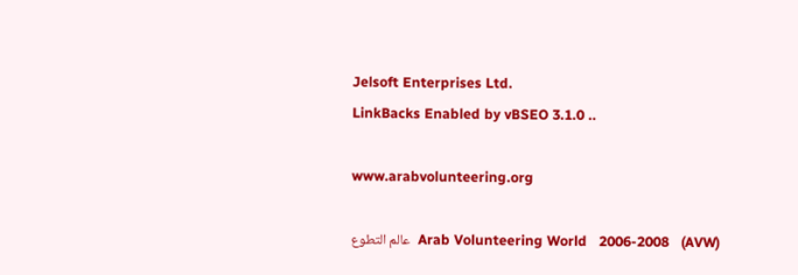Jelsoft Enterprises Ltd.
LinkBacks Enabled by vBSEO 3.1.0 ..

www.arabvolunteering.org

 Arab Volunteering World   2006-2008   (AVW)  عالم التطوع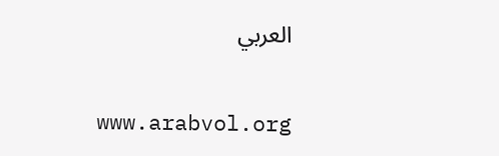العربي

www.arabvol.org